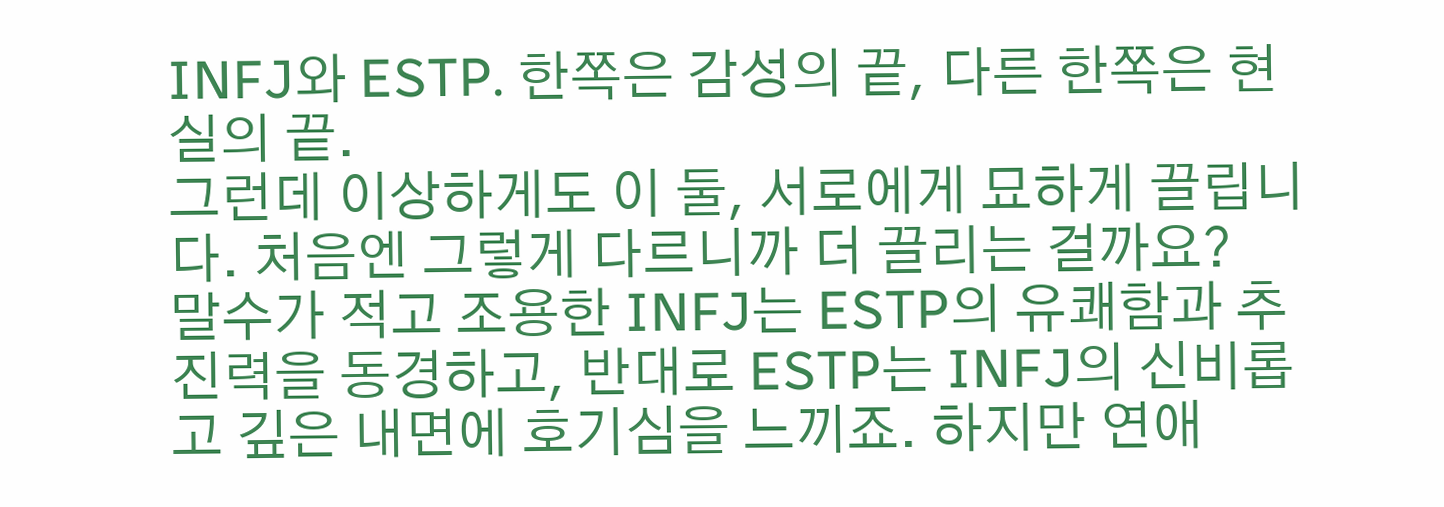INFJ와 ESTP. 한쪽은 감성의 끝, 다른 한쪽은 현실의 끝.
그런데 이상하게도 이 둘, 서로에게 묘하게 끌립니다. 처음엔 그렇게 다르니까 더 끌리는 걸까요?
말수가 적고 조용한 INFJ는 ESTP의 유쾌함과 추진력을 동경하고, 반대로 ESTP는 INFJ의 신비롭고 깊은 내면에 호기심을 느끼죠. 하지만 연애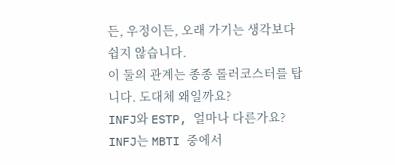든, 우정이든, 오래 가기는 생각보다 쉽지 않습니다.
이 둘의 관계는 종종 롤러코스터를 탑니다. 도대체 왜일까요?
INFJ와 ESTP, 얼마나 다른가요? INFJ는 MBTI 중에서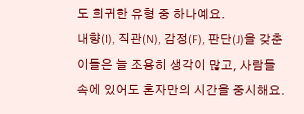도 희귀한 유형 중 하나예요.
내향(I), 직관(N), 감정(F), 판단(J)을 갖춘 이들은 늘 조용히 생각이 많고, 사람들 속에 있어도 혼자만의 시간을 중시해요.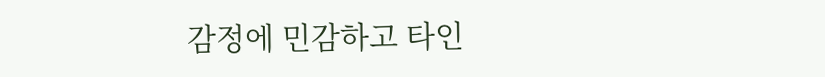감정에 민감하고 타인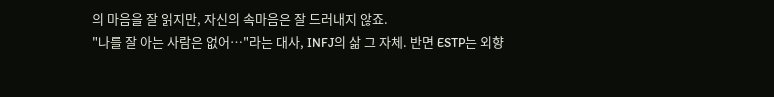의 마음을 잘 읽지만, 자신의 속마음은 잘 드러내지 않죠.
"나를 잘 아는 사람은 없어…"라는 대사, INFJ의 삶 그 자체. 반면 ESTP는 외향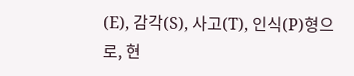(E), 감각(S), 사고(T), 인식(P)형으로, 현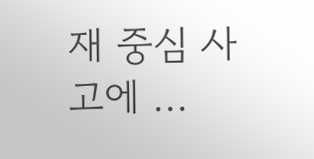재 중심 사고에 ...